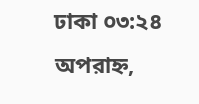ঢাকা ০৩:২৪ অপরাহ্ন,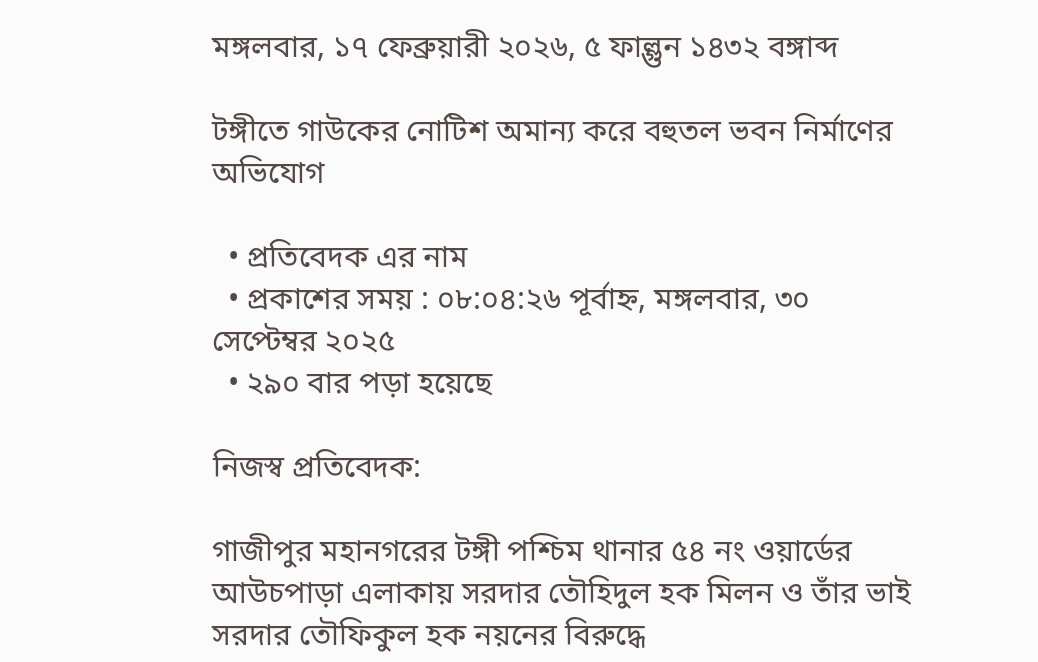মঙ্গলবার, ১৭ ফেব্রুয়ারী ২০২৬, ৫ ফাল্গুন ১৪৩২ বঙ্গাব্দ

টঙ্গীতে গাউকের নোটিশ অমান্য করে বহুতল ভবন নির্মাণের অভিযোগ

  • প্রতিবেদক এর নাম
  • প্রকাশের সময় : ০৮:০৪:২৬ পূর্বাহ্ন, মঙ্গলবার, ৩০ সেপ্টেম্বর ২০২৫
  • ২৯০ বার পড়া হয়েছে

নিজস্ব প্রতিবেদক:

গাজীপুর মহানগরের টঙ্গী পশ্চিম থানার ৫৪ নং ওয়ার্ডের আউচপাড়া এলাকায় সরদার তৌহিদুল হক মিলন ও তাঁর ভাই সরদার তৌফিকুল হক নয়নের বিরুদ্ধে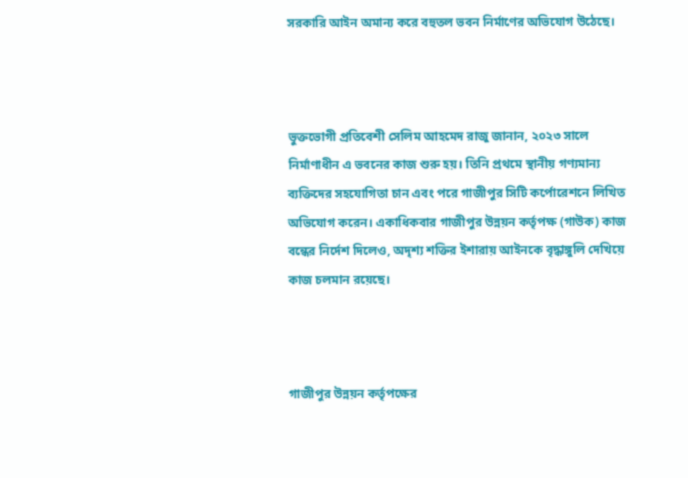সরকারি আইন অমান্য করে বহুতল ভবন নির্মাণের অভিযোগ উঠেছে।



ভুক্তভোগী প্রতিবেশী সেলিম আহমেদ রাজু জানান, ২০২৩ সালে নির্মাণাধীন এ ভবনের কাজ শুরু হয়। তিনি প্রথমে স্থানীয় গণ্যমান্য ব্যক্তিদের সহযোগিতা চান এবং পরে গাজীপুর সিটি কর্পোরেশনে লিখিত অভিযোগ করেন। একাধিকবার গাজীপুর উন্নয়ন কর্তৃপক্ষ (গাউক) কাজ বন্ধের নির্দেশ দিলেও, অদৃশ্য শক্তির ইশারায় আইনকে বৃদ্ধাঙ্গুলি দেখিয়ে কাজ চলমান রয়েছে।



গাজীপুর উন্নয়ন কর্তৃপক্ষের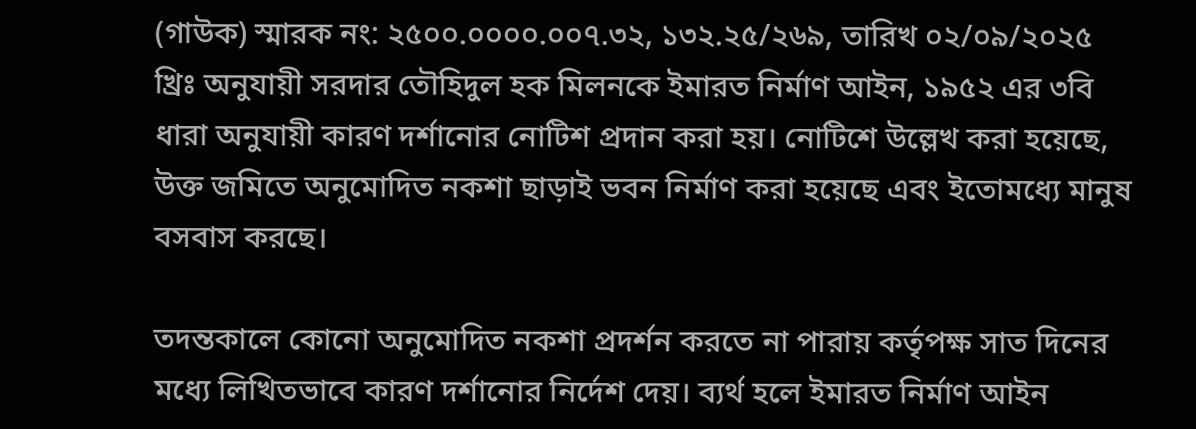(গাউক) স্মারক নং: ২৫০০.০০০০.০০৭.৩২, ১৩২.২৫/২৬৯, তারিখ ০২/০৯/২০২৫ খ্রিঃ অনুযায়ী সরদার তৌহিদুল হক মিলনকে ইমারত নির্মাণ আইন, ১৯৫২ এর ৩বি ধারা অনুযায়ী কারণ দর্শানোর নোটিশ প্রদান করা হয়। নোটিশে উল্লেখ করা হয়েছে, উক্ত জমিতে অনুমোদিত নকশা ছাড়াই ভবন নির্মাণ করা হয়েছে এবং ইতোমধ্যে মানুষ বসবাস করছে।

তদন্তকালে কোনো অনুমোদিত নকশা প্রদর্শন করতে না পারায় কর্তৃপক্ষ সাত দিনের মধ্যে লিখিতভাবে কারণ দর্শানোর নির্দেশ দেয়। ব্যর্থ হলে ইমারত নির্মাণ আইন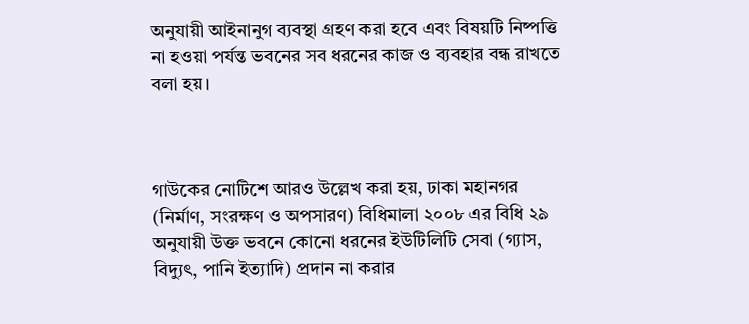অনুযায়ী আইনানুগ ব্যবস্থা গ্রহণ করা হবে এবং বিষয়টি নিষ্পত্তি না হওয়া পর্যন্ত ভবনের সব ধরনের কাজ ও ব্যবহার বন্ধ রাখতে বলা হয়।



গাউকের নোটিশে আরও উল্লেখ করা হয়, ঢাকা মহানগর (নির্মাণ, সংরক্ষণ ও অপসারণ) বিধিমালা ২০০৮ এর বিধি ২৯ অনুযায়ী উক্ত ভবনে কোনো ধরনের ইউটিলিটি সেবা (গ্যাস, বিদ্যুৎ, পানি ইত্যাদি) প্রদান না করার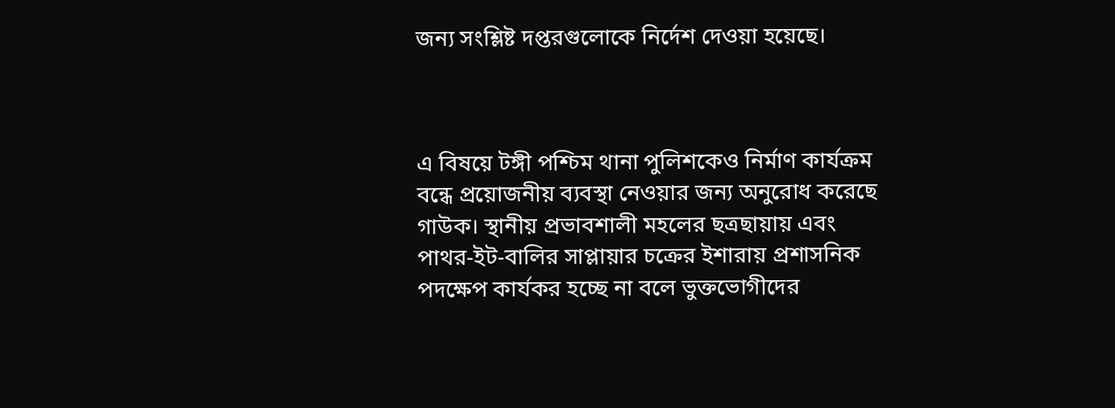জন্য সংশ্লিষ্ট দপ্তরগুলোকে নির্দেশ দেওয়া হয়েছে।



এ বিষয়ে টঙ্গী পশ্চিম থানা পুলিশকেও নির্মাণ কার্যক্রম বন্ধে প্রয়োজনীয় ব্যবস্থা নেওয়ার জন্য অনুরোধ করেছে গাউক। স্থানীয় প্রভাবশালী মহলের ছত্রছায়ায় এবং পাথর-ইট-বালির সাপ্লায়ার চক্রের ইশারায় প্রশাসনিক পদক্ষেপ কার্যকর হচ্ছে না বলে ভুক্তভোগীদের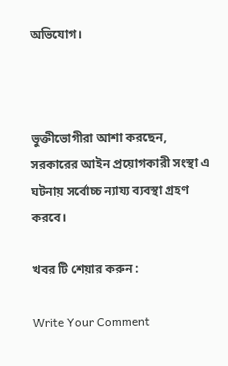অভিযোগ।



ভুক্তীভোগীরা আশা করছেন, সরকারের আইন প্রয়োগকারী সংস্থা এ ঘটনায় সর্বোচ্চ ন্যায্য ব্যবস্থা গ্রহণ করবে।

খবর টি শেয়ার করুন :

Write Your Comment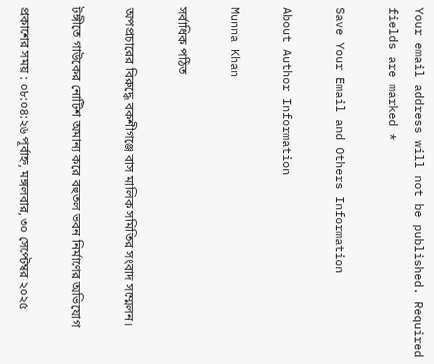Your email address will not be published. Required fields are marked *

Save Your Email and Others Information

About Author Information

Munna Khan

সর্বাধিক পঠিত

অপপ্রচারের বিরুদ্ধে বকশীগঞ্জে বাস মালিক সমিতির সংবাদ সম্মেলন।

টঙ্গীতে গাউকের নোটিশ অমান্য করে বহুতল ভবন নির্মাণের অভিযোগ

প্রকাশের সময় : ০৮:০৪:২৬ পূর্বাহ্ন, মঙ্গলবার, ৩০ সেপ্টেম্বর ২০২৫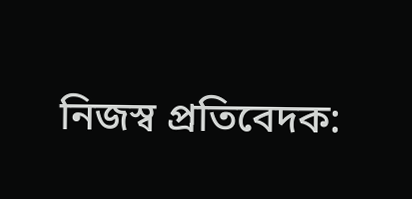নিজস্ব প্রতিবেদক: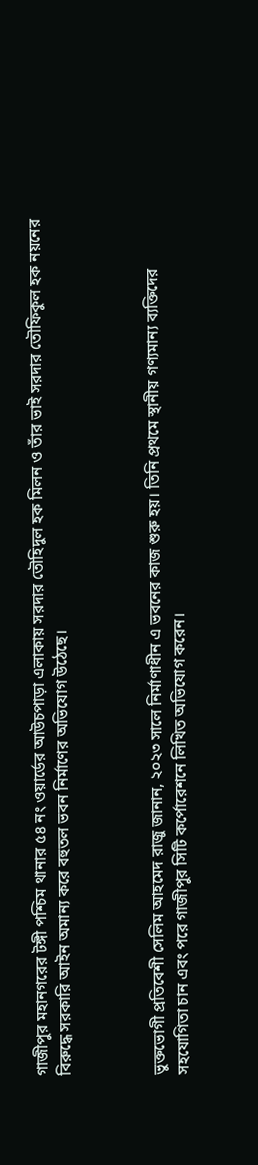গাজীপুর মহানগরের টঙ্গী পশ্চিম থানার ৫৪ নং ওয়ার্ডের আউচপাড়া এলাকায় সরদার তৌহিদুল হক মিলন ও তাঁর ভাই সরদার তৌফিকুল হক নয়নের বিরুদ্ধে সরকারি আইন অমান্য করে বহুতল ভবন নির্মাণের অভিযোগ উঠেছে।



ভুক্তভোগী প্রতিবেশী সেলিম আহমেদ রাজু জানান, ২০২৩ সালে নির্মাণাধীন এ ভবনের কাজ শুরু হয়। তিনি প্রথমে স্থানীয় গণ্যমান্য ব্যক্তিদের সহযোগিতা চান এবং পরে গাজীপুর সিটি কর্পোরেশনে লিখিত অভিযোগ করেন।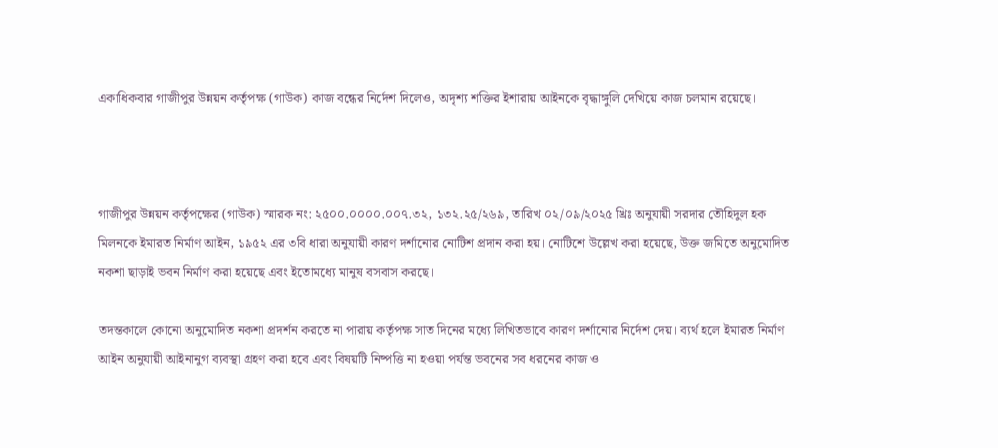একাধিকবার গাজীপুর উন্নয়ন কর্তৃপক্ষ (গাউক) কাজ বন্ধের নির্দেশ দিলেও, অদৃশ্য শক্তির ইশারায় আইনকে বৃদ্ধাঙ্গুলি দেখিয়ে কাজ চলমান রয়েছে।



গাজীপুর উন্নয়ন কর্তৃপক্ষের (গাউক) স্মারক নং: ২৫০০.০০০০.০০৭.৩২, ১৩২.২৫/২৬৯, তারিখ ০২/০৯/২০২৫ খ্রিঃ অনুযায়ী সরদার তৌহিদুল হক মিলনকে ইমারত নির্মাণ আইন, ১৯৫২ এর ৩বি ধারা অনুযায়ী কারণ দর্শানোর নোটিশ প্রদান করা হয়। নোটিশে উল্লেখ করা হয়েছে, উক্ত জমিতে অনুমোদিত নকশা ছাড়াই ভবন নির্মাণ করা হয়েছে এবং ইতোমধ্যে মানুষ বসবাস করছে।

তদন্তকালে কোনো অনুমোদিত নকশা প্রদর্শন করতে না পারায় কর্তৃপক্ষ সাত দিনের মধ্যে লিখিতভাবে কারণ দর্শানোর নির্দেশ দেয়। ব্যর্থ হলে ইমারত নির্মাণ আইন অনুযায়ী আইনানুগ ব্যবস্থা গ্রহণ করা হবে এবং বিষয়টি নিষ্পত্তি না হওয়া পর্যন্ত ভবনের সব ধরনের কাজ ও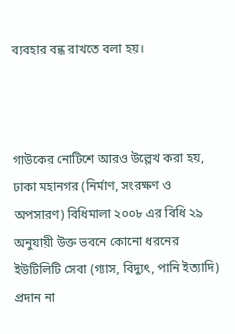ব্যবহার বন্ধ রাখতে বলা হয়।



গাউকের নোটিশে আরও উল্লেখ করা হয়, ঢাকা মহানগর (নির্মাণ, সংরক্ষণ ও অপসারণ) বিধিমালা ২০০৮ এর বিধি ২৯ অনুযায়ী উক্ত ভবনে কোনো ধরনের ইউটিলিটি সেবা (গ্যাস, বিদ্যুৎ, পানি ইত্যাদি) প্রদান না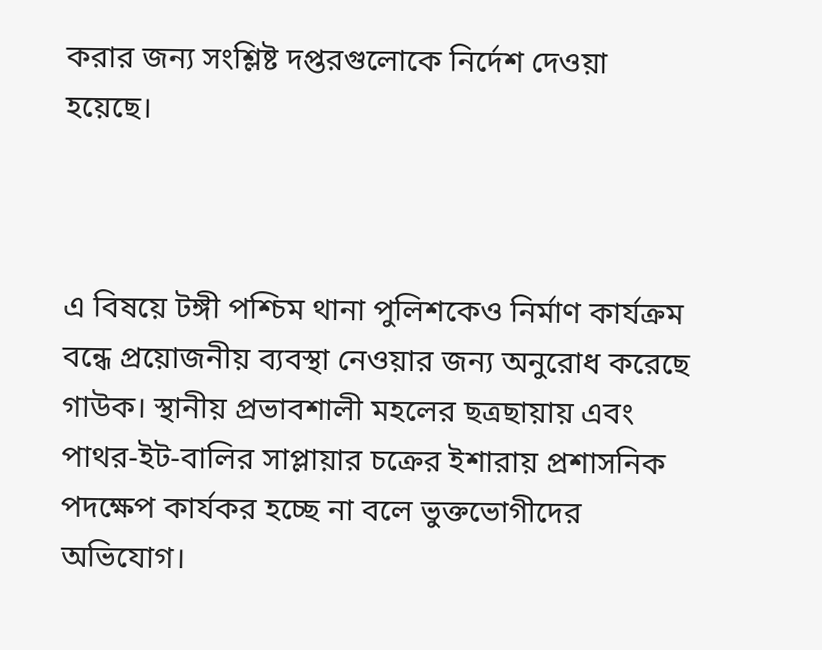করার জন্য সংশ্লিষ্ট দপ্তরগুলোকে নির্দেশ দেওয়া হয়েছে।



এ বিষয়ে টঙ্গী পশ্চিম থানা পুলিশকেও নির্মাণ কার্যক্রম বন্ধে প্রয়োজনীয় ব্যবস্থা নেওয়ার জন্য অনুরোধ করেছে গাউক। স্থানীয় প্রভাবশালী মহলের ছত্রছায়ায় এবং পাথর-ইট-বালির সাপ্লায়ার চক্রের ইশারায় প্রশাসনিক পদক্ষেপ কার্যকর হচ্ছে না বলে ভুক্তভোগীদের অভিযোগ।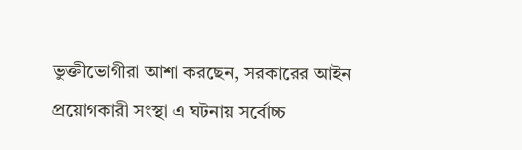ভুক্তীভোগীরা আশা করছেন, সরকারের আইন প্রয়োগকারী সংস্থা এ ঘটনায় সর্বোচ্চ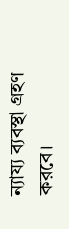ন্যায্য ব্যবস্থা গ্রহণ করবে।